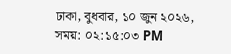ঢাকা, বুধবার, ১০ জুন ২০২৬,
সময়: ০২:১৫:০৩ PM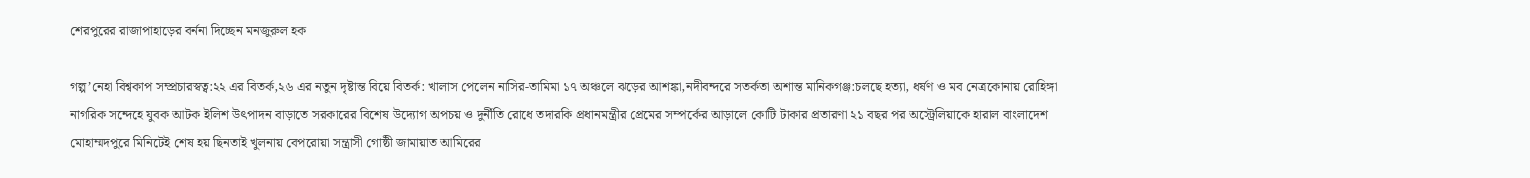শেরপুরের রাজাপাহাড়ের বর্ননা দিচ্ছেন মনজুরুল হক

গল্প’নেহা বিশ্বকাপ সম্প্রচারস্বত্ব:২২ এর বিতর্ক,২৬ এর নতুন দৃষ্টান্ত বিয়ে বিতর্ক: খালাস পেলেন নাসির-তামিমা ১৭ অঞ্চলে ঝড়ের আশঙ্কা,নদীবন্দরে সতর্কতা অশান্ত মানিকগঞ্জ:চলছে হত্যা, ধর্ষণ ও মব নেত্রকোনায় রোহিঙ্গা নাগরিক সন্দেহে যুবক আটক ইলিশ উৎপাদন বাড়াতে সরকারের বিশেষ উদ্যোগ অপচয় ও দুর্নীতি রোধে তদারকি প্রধানমন্ত্রীর প্রেমের সম্পর্কের আড়ালে কোটি টাকার প্রতারণা ২১ বছর পর অস্ট্রেলিয়াকে হারাল বাংলাদেশ মোহাম্মদপুরে মিনিটেই শেষ হয় ছিনতাই খুলনায় বেপরোয়া সন্ত্রাসী গোষ্ঠী জামায়াত আমিরের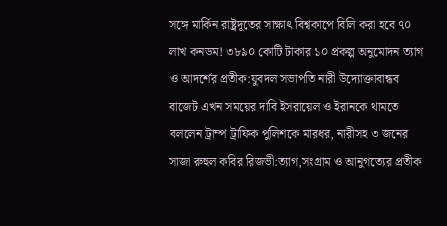সঙ্গে মার্কিন রাষ্ট্রদূতের সাক্ষাৎ বিশ্বকাপে বিলি করা হবে ৭০ লাখ কনডম! ৩৮৯০ কোটি টাকার ১০ প্রকল্প অনুমোদন ত্যাগ ও আদর্শের প্রতীক:যুবদল সভাপতি নারী উদ্যোক্তাবান্ধব বাজেট এখন সময়ের দাবি ইসরায়েল ও ইরানকে থামতে বললেন ট্রাম্প ট্রাফিক পুলিশকে মারধর, নারীসহ ৩ জনের সাজা রুহুল কবির রিজভী:ত্যাগ,সংগ্রাম ও আনুগত্যের প্রতীক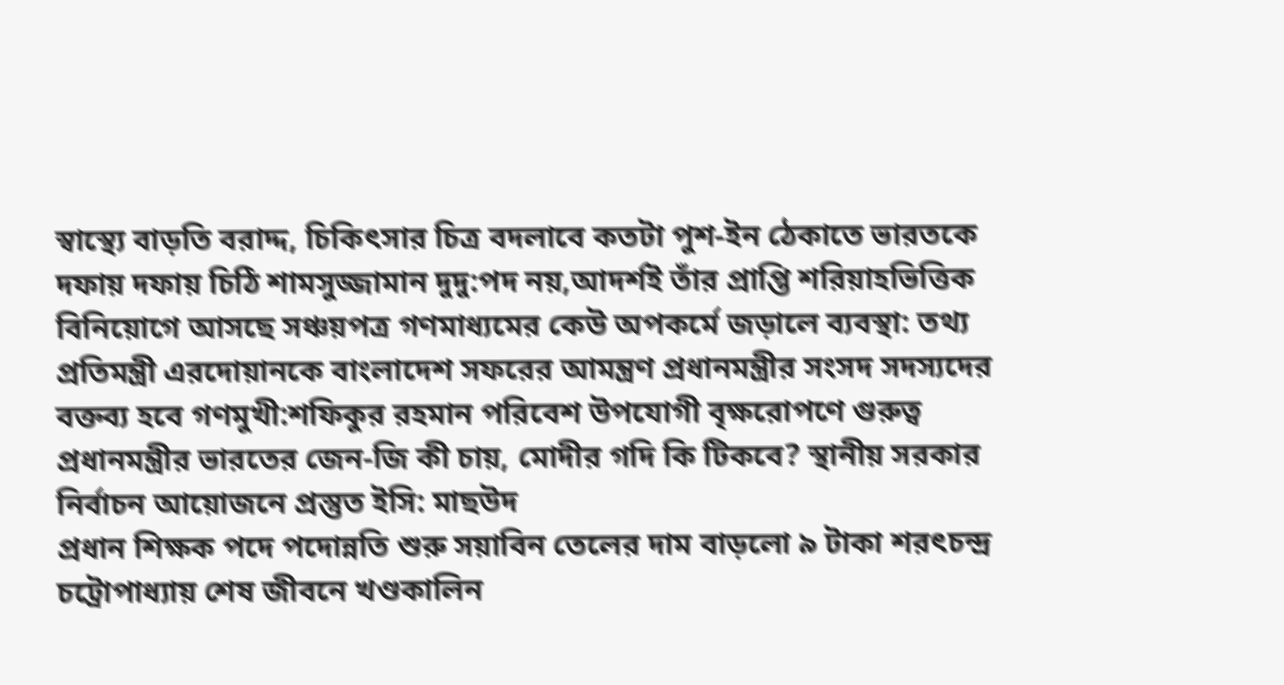স্বাস্থ্যে বাড়তি বরাদ্দ, চিকিৎসার চিত্র বদলাবে কতটা পুশ-ইন ঠেকাতে ভারতকে দফায় দফায় চি‌ঠি শামসুজ্জামান দুদু:পদ নয়,আদর্শই তাঁর প্রাপ্তি শরিয়াহভিত্তিক বিনিয়োগে আসছে সঞ্চয়পত্র গণমাধ্যমের কেউ অপকর্মে জড়ালে ব্যবস্থা: তথ্য প্রতিমন্ত্রী এরদোয়ানকে বাংলাদেশ সফরের আমন্ত্রণ প্রধানমন্ত্রীর সংসদ সদস্যদের বক্তব্য হবে গণমুখী:শফিকুর রহমান পরিবেশ উপযোগী বৃক্ষরোপণে গুরুত্ব প্রধানমন্ত্রীর ভারতের জেন-জি কী চায়, মোদীর গদি কি টিকবে? স্থানীয় সরকার নির্বাচন আয়োজনে প্রস্তুত ইসি: মাছউদ
প্রধান শিক্ষক পদে পদোন্নতি শুরু সয়াবিন তেলের দাম বাড়লো ৯ টাকা শরৎচন্দ্র চট্রোপাধ্যায় শেষ জীবনে খণ্ডকালিন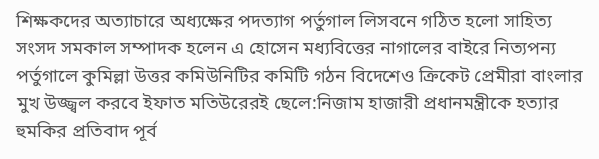শিক্ষকদের অত্যাচারে অধ্যক্ষের পদত্যাগ পর্তুগাল লিসবনে গঠিত হলো সাহিত্য সংসদ সমকাল সম্পাদক হলেন এ হোসেন মধ্যবিত্তের নাগালের বাইরে নিত্যপন্য পর্তুগালে কুমিল্লা উত্তর কমিউনিটির কমিটি গঠন বিদেশেও ক্রিকেট প্রেমীরা বাংলার মুখ উজ্জ্বল করবে ইফাত মতিউরেরই ছেলে:নিজাম হাজারী প্রধানমন্ত্রীকে হত্যার হুমকির প্রতিবাদ পূর্ব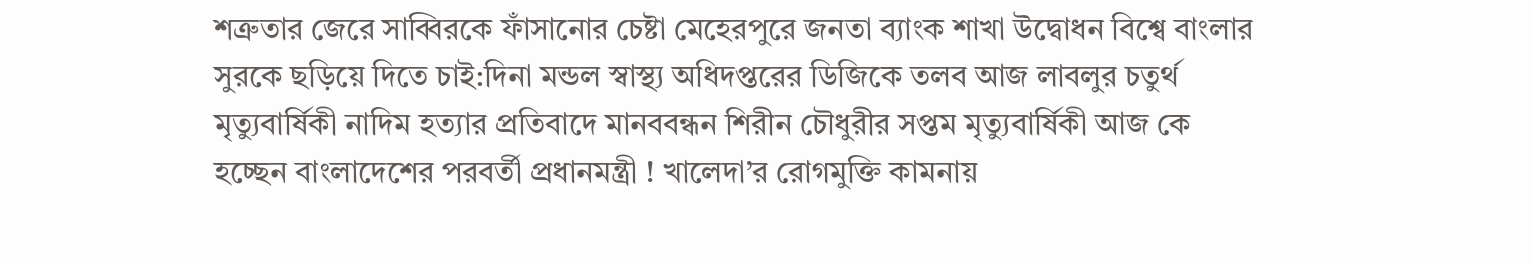শত্রুতার জেরে সাব্বিরকে ফাঁসানোর চেষ্টা মেহেরপুরে জনতা ব্যাংক শাখা উদ্বোধন বিশ্বে বাংলার সুরকে ছড়িয়ে দিতে চাই:দিনা মন্ডল স্বাস্থ্য অধিদপ্তরের ডিজিকে তলব আজ লাবলুর চতুর্থ মৃত্যুবার্ষিকী নাদিম হত্যার প্রতিবাদে মানববন্ধন শিরীন চৌধুরীর সপ্তম মৃত্যুবার্ষিকী আজ কে হচ্ছেন বাংলাদেশের পরবর্তী প্রধানমন্ত্রী ! খালেদা’র রোগমুক্তি কামনায়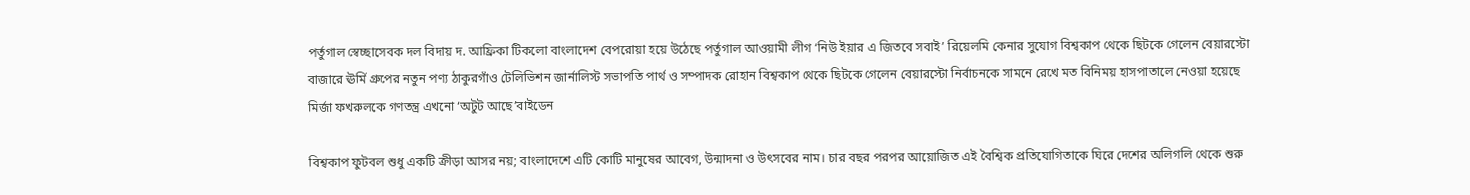পর্তুগাল স্বেচ্ছাসেবক দল বিদায় দ. আফ্রিকা টিকলো বাংলাদেশ বেপরোয়া হয়ে উঠেছে পর্তুগাল আওয়ামী লীগ ‘নিউ ইয়ার এ জিতবে সবাই’ রিয়েলমি কেনার সুযোগ বিশ্বকাপ থেকে ছিটকে গেলেন বেয়ারস্টো বাজারে ঊর্মি গ্রুপের নতুন পণ্য ঠাকুরগাঁও টেলিভিশন জার্নালিস্ট সভাপতি পার্থ ও সম্পাদক রোহান বিশ্বকাপ থেকে ছিটকে গেলেন বেয়ারস্টো নির্বাচনকে সামনে রেখে মত বিনিময় হাসপাতালে নেওয়া হয়েছে মির্জা ফখরুলকে গণতন্ত্র এখনো ‘অটুট আছে’বাইডেন

বিশ্বকাপ ফুটবল শুধু একটি ক্রীড়া আসর নয়; বাংলাদেশে এটি কোটি মানুষের আবেগ, উন্মাদনা ও উৎসবের নাম। চার বছর পরপর আয়োজিত এই বৈশ্বিক প্রতিযোগিতাকে ঘিরে দেশের অলিগলি থেকে শুরু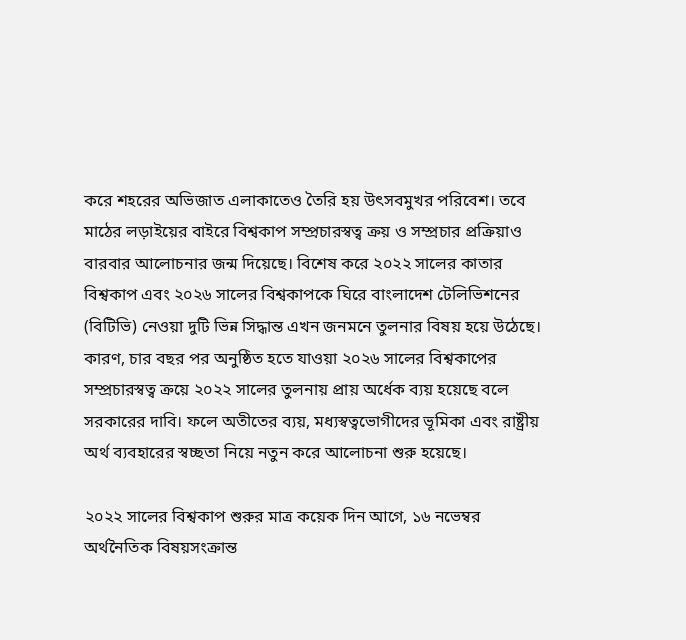করে শহরের অভিজাত এলাকাতেও তৈরি হয় উৎসবমুখর পরিবেশ। তবে মাঠের লড়াইয়ের বাইরে বিশ্বকাপ সম্প্রচারস্বত্ব ক্রয় ও সম্প্রচার প্রক্রিয়াও বারবার আলোচনার জন্ম দিয়েছে। বিশেষ করে ২০২২ সালের কাতার বিশ্বকাপ এবং ২০২৬ সালের বিশ্বকাপকে ঘিরে বাংলাদেশ টেলিভিশনের (বিটিভি) নেওয়া দুটি ভিন্ন সিদ্ধান্ত এখন জনমনে তুলনার বিষয় হয়ে উঠেছে। কারণ, চার বছর পর অনুষ্ঠিত হতে যাওয়া ২০২৬ সালের বিশ্বকাপের সম্প্রচারস্বত্ব ক্রয়ে ২০২২ সালের তুলনায় প্রায় অর্ধেক ব্যয় হয়েছে বলে সরকারের দাবি। ফলে অতীতের ব্যয়, মধ্যস্বত্বভোগীদের ভূমিকা এবং রাষ্ট্রীয় অর্থ ব্যবহারের স্বচ্ছতা নিয়ে নতুন করে আলোচনা শুরু হয়েছে।

২০২২ সালের বিশ্বকাপ শুরুর মাত্র কয়েক দিন আগে, ১৬ নভেম্বর অর্থনৈতিক বিষয়সংক্রান্ত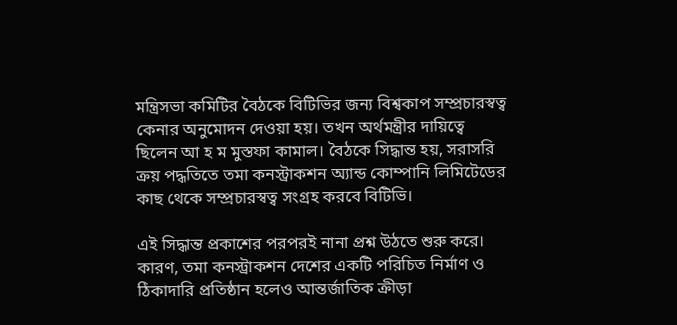মন্ত্রিসভা কমিটির বৈঠকে বিটিভির জন্য বিশ্বকাপ সম্প্রচারস্বত্ব কেনার অনুমোদন দেওয়া হয়। তখন অর্থমন্ত্রীর দায়িত্বে ছিলেন আ হ ম মুস্তফা কামাল। বৈঠকে সিদ্ধান্ত হয়, সরাসরি ক্রয় পদ্ধতিতে তমা কনস্ট্রাকশন অ্যান্ড কোম্পানি লিমিটেডের কাছ থেকে সম্প্রচারস্বত্ব সংগ্রহ করবে বিটিভি।

এই সিদ্ধান্ত প্রকাশের পরপরই নানা প্রশ্ন উঠতে শুরু করে। কারণ, তমা কনস্ট্রাকশন দেশের একটি পরিচিত নির্মাণ ও ঠিকাদারি প্রতিষ্ঠান হলেও আন্তর্জাতিক ক্রীড়া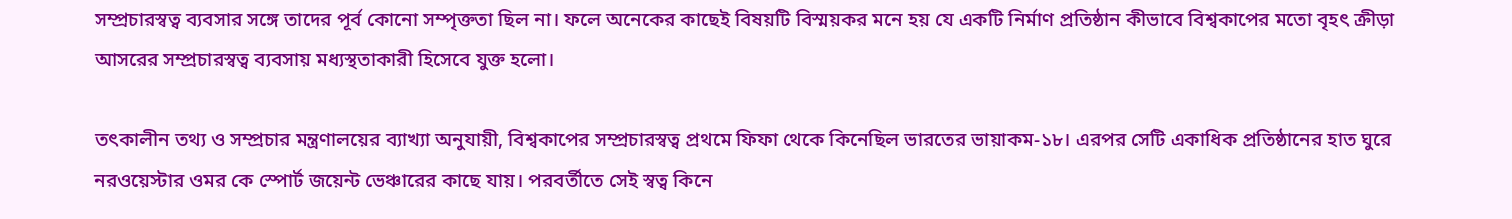সম্প্রচারস্বত্ব ব্যবসার সঙ্গে তাদের পূর্ব কোনো সম্পৃক্ততা ছিল না। ফলে অনেকের কাছেই বিষয়টি বিস্ময়কর মনে হয় যে একটি নির্মাণ প্রতিষ্ঠান কীভাবে বিশ্বকাপের মতো বৃহৎ ক্রীড়া আসরের সম্প্রচারস্বত্ব ব্যবসায় মধ্যস্থতাকারী হিসেবে যুক্ত হলো।

তৎকালীন তথ্য ও সম্প্রচার মন্ত্রণালয়ের ব্যাখ্যা অনুযায়ী, বিশ্বকাপের সম্প্রচারস্বত্ব প্রথমে ফিফা থেকে কিনেছিল ভারতের ভায়াকম-১৮। এরপর সেটি একাধিক প্রতিষ্ঠানের হাত ঘুরে নরওয়েস্টার ওমর কে স্পোর্ট জয়েন্ট ভেঞ্চারের কাছে যায়। পরবর্তীতে সেই স্বত্ব কিনে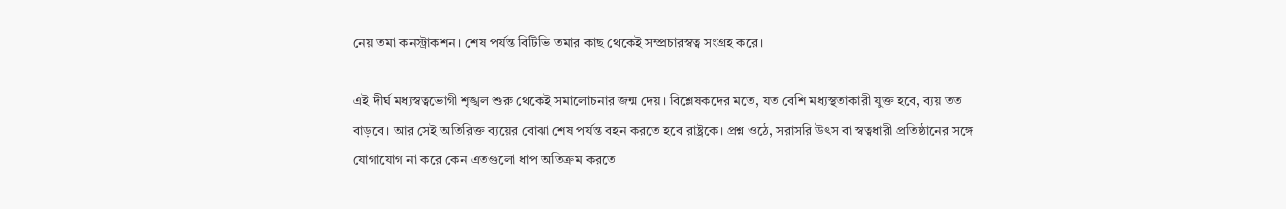নেয় তমা কনস্ট্রাকশন। শেষ পর্যন্ত বিটিভি তমার কাছ থেকেই সম্প্রচারস্বত্ব সংগ্রহ করে।

এই দীর্ঘ মধ্যস্বত্বভোগী শৃঙ্খল শুরু থেকেই সমালোচনার জন্ম দেয়। বিশ্লেষকদের মতে, যত বেশি মধ্যস্থতাকারী যুক্ত হবে, ব্যয় তত বাড়বে। আর সেই অতিরিক্ত ব্যয়ের বোঝা শেষ পর্যন্ত বহন করতে হবে রাষ্ট্রকে। প্রশ্ন ওঠে, সরাসরি উৎস বা স্বত্বধারী প্রতিষ্ঠানের সঙ্গে যোগাযোগ না করে কেন এতগুলো ধাপ অতিক্রম করতে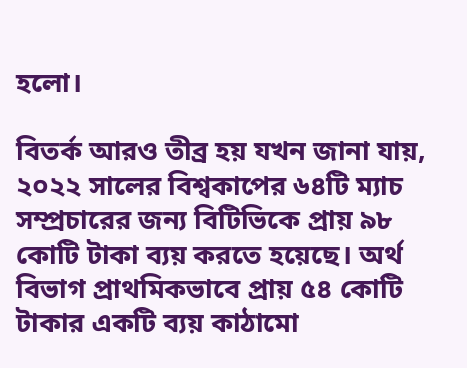হলো।

বিতর্ক আরও তীব্র হয় যখন জানা যায়, ২০২২ সালের বিশ্বকাপের ৬৪টি ম্যাচ সম্প্রচারের জন্য বিটিভিকে প্রায় ৯৮ কোটি টাকা ব্যয় করতে হয়েছে। অর্থ বিভাগ প্রাথমিকভাবে প্রায় ৫৪ কোটি টাকার একটি ব্যয় কাঠামো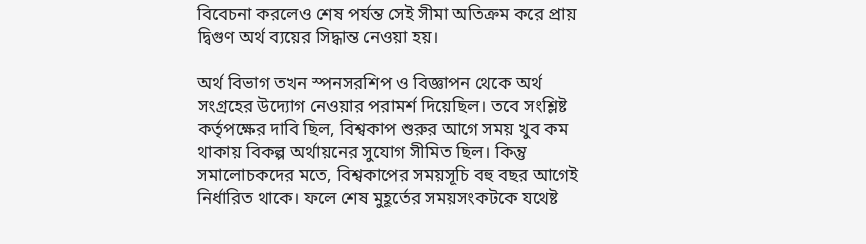বিবেচনা করলেও শেষ পর্যন্ত সেই সীমা অতিক্রম করে প্রায় দ্বিগুণ অর্থ ব্যয়ের সিদ্ধান্ত নেওয়া হয়।

অর্থ বিভাগ তখন স্পনসরশিপ ও বিজ্ঞাপন থেকে অর্থ সংগ্রহের উদ্যোগ নেওয়ার পরামর্শ দিয়েছিল। তবে সংশ্লিষ্ট কর্তৃপক্ষের দাবি ছিল, বিশ্বকাপ শুরুর আগে সময় খুব কম থাকায় বিকল্প অর্থায়নের সুযোগ সীমিত ছিল। কিন্তু সমালোচকদের মতে, বিশ্বকাপের সময়সূচি বহু বছর আগেই নির্ধারিত থাকে। ফলে শেষ মুহূর্তের সময়সংকটকে যথেষ্ট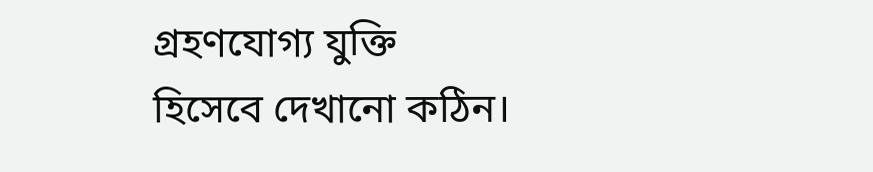গ্রহণযোগ্য যুক্তি হিসেবে দেখানো কঠিন।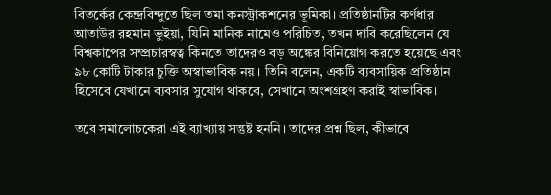বিতর্কের কেন্দ্রবিন্দুতে ছিল তমা কনস্ট্রাকশনের ভূমিকা। প্রতিষ্ঠানটির কর্ণধার আতাউর রহমান ভুইয়া, যিনি মানিক নামেও পরিচিত, তখন দাবি করেছিলেন যে বিশ্বকাপের সম্প্রচারস্বত্ব কিনতে তাদেরও বড় অঙ্কের বিনিয়োগ করতে হয়েছে এবং ৯৮ কোটি টাকার চুক্তি অস্বাভাবিক নয়। তিনি বলেন, একটি ব্যবসায়িক প্রতিষ্ঠান হিসেবে যেখানে ব্যবসার সুযোগ থাকবে, সেখানে অংশগ্রহণ করাই স্বাভাবিক।

তবে সমালোচকেরা এই ব্যাখ্যায় সন্তুষ্ট হননি। তাদের প্রশ্ন ছিল, কীভাবে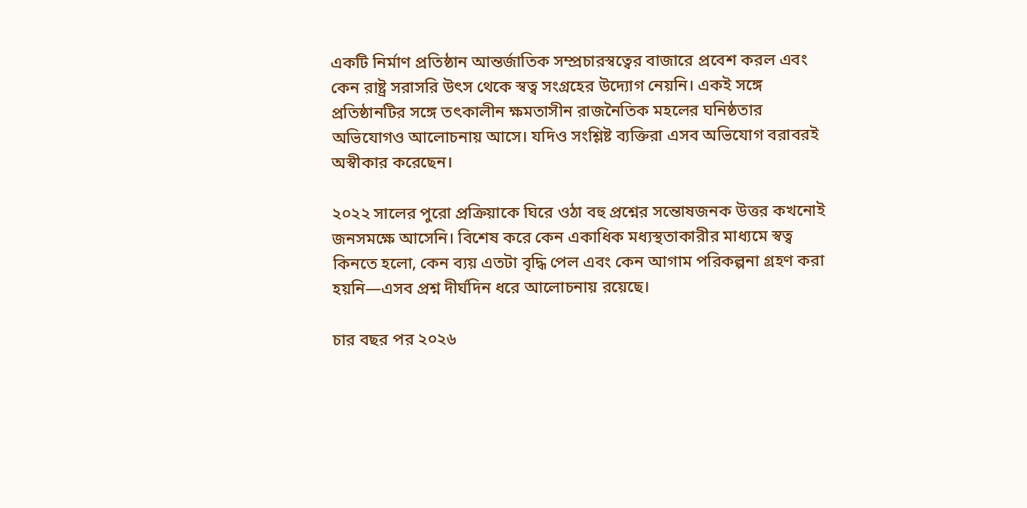একটি নির্মাণ প্রতিষ্ঠান আন্তর্জাতিক সম্প্রচারস্বত্বের বাজারে প্রবেশ করল এবং কেন রাষ্ট্র সরাসরি উৎস থেকে স্বত্ব সংগ্রহের উদ্যোগ নেয়নি। একই সঙ্গে প্রতিষ্ঠানটির সঙ্গে তৎকালীন ক্ষমতাসীন রাজনৈতিক মহলের ঘনিষ্ঠতার অভিযোগও আলোচনায় আসে। যদিও সংশ্লিষ্ট ব্যক্তিরা এসব অভিযোগ বরাবরই অস্বীকার করেছেন।

২০২২ সালের পুরো প্রক্রিয়াকে ঘিরে ওঠা বহু প্রশ্নের সন্তোষজনক উত্তর কখনোই জনসমক্ষে আসেনি। বিশেষ করে কেন একাধিক মধ্যস্থতাকারীর মাধ্যমে স্বত্ব কিনতে হলো, কেন ব্যয় এতটা বৃদ্ধি পেল এবং কেন আগাম পরিকল্পনা গ্রহণ করা হয়নি—এসব প্রশ্ন দীর্ঘদিন ধরে আলোচনায় রয়েছে।

চার বছর পর ২০২৬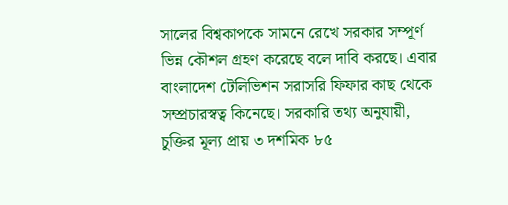সালের বিশ্বকাপকে সামনে রেখে সরকার সম্পূর্ণ ভিন্ন কৌশল গ্রহণ করেছে বলে দাবি করছে। এবার বাংলাদেশ টেলিভিশন সরাসরি ফিফার কাছ থেকে সম্প্রচারস্বত্ব কিনেছে। সরকারি তথ্য অনুযায়ী, চুক্তির মূল্য প্রায় ৩ দশমিক ৮৫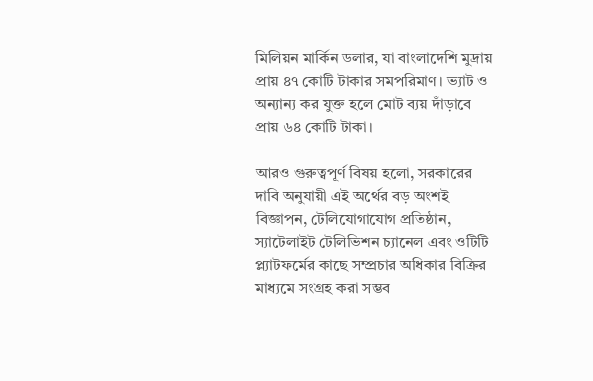মিলিয়ন মার্কিন ডলার, যা বাংলাদেশি মুদ্রায় প্রায় ৪৭ কোটি টাকার সমপরিমাণ। ভ্যাট ও অন্যান্য কর যুক্ত হলে মোট ব্যয় দাঁড়াবে প্রায় ৬৪ কোটি টাকা।

আরও গুরুত্বপূর্ণ বিষয় হলো, সরকারের দাবি অনুযায়ী এই অর্থের বড় অংশই বিজ্ঞাপন, টেলিযোগাযোগ প্রতিষ্ঠান, স্যাটেলাইট টেলিভিশন চ্যানেল এবং ওটিটি প্ল্যাটফর্মের কাছে সম্প্রচার অধিকার বিক্রির মাধ্যমে সংগ্রহ করা সম্ভব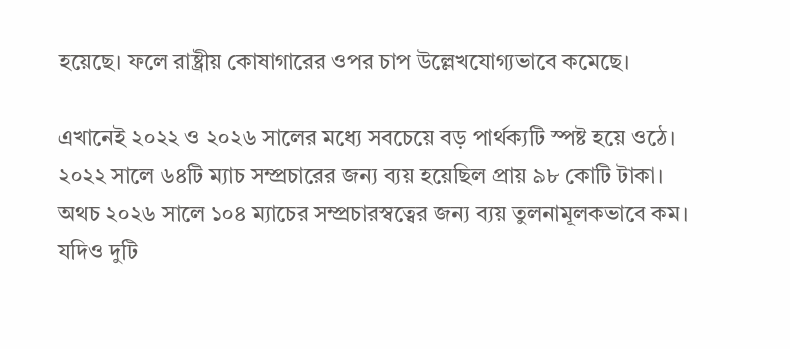হয়েছে। ফলে রাষ্ট্রীয় কোষাগারের ওপর চাপ উল্লেখযোগ্যভাবে কমেছে।

এখানেই ২০২২ ও ২০২৬ সালের মধ্যে সবচেয়ে বড় পার্থক্যটি স্পষ্ট হয়ে ওঠে। ২০২২ সালে ৬৪টি ম্যাচ সম্প্রচারের জন্য ব্যয় হয়েছিল প্রায় ৯৮ কোটি টাকা। অথচ ২০২৬ সালে ১০৪ ম্যাচের সম্প্রচারস্বত্বের জন্য ব্যয় তুলনামূলকভাবে কম। যদিও দুটি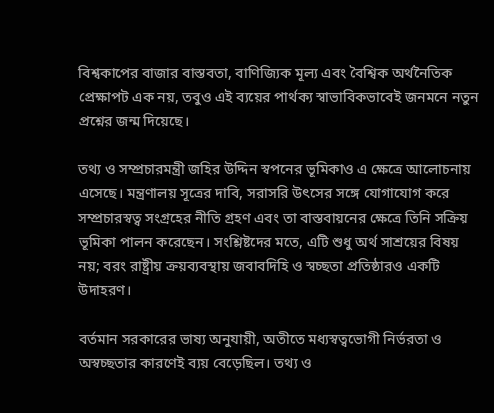বিশ্বকাপের বাজার বাস্তবতা, বাণিজ্যিক মূল্য এবং বৈশ্বিক অর্থনৈতিক প্রেক্ষাপট এক নয়, তবুও এই ব্যয়ের পার্থক্য স্বাভাবিকভাবেই জনমনে নতুন প্রশ্নের জন্ম দিয়েছে।

তথ্য ও সম্প্রচারমন্ত্রী জহির উদ্দিন স্বপনের ভূমিকাও এ ক্ষেত্রে আলোচনায় এসেছে। মন্ত্রণালয় সূত্রের দাবি, সরাসরি উৎসের সঙ্গে যোগাযোগ করে সম্প্রচারস্বত্ব সংগ্রহের নীতি গ্রহণ এবং তা বাস্তবায়নের ক্ষেত্রে তিনি সক্রিয় ভূমিকা পালন করেছেন। সংশ্লিষ্টদের মতে, এটি শুধু অর্থ সাশ্রয়ের বিষয় নয়; বরং রাষ্ট্রীয় ক্রয়ব্যবস্থায় জবাবদিহি ও স্বচ্ছতা প্রতিষ্ঠারও একটি উদাহরণ।

বর্তমান সরকারের ভাষ্য অনুযায়ী, অতীতে মধ্যস্বত্বভোগী নির্ভরতা ও অস্বচ্ছতার কারণেই ব্যয় বেড়েছিল। তথ্য ও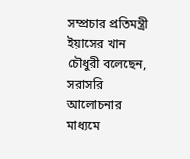সম্প্রচার প্রতিমন্ত্রী ইয়াসের খান চৌধুরী বলেছেন, সরাসরি আলোচনার মাধ্যমে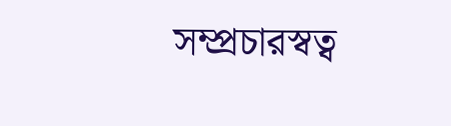সম্প্রচারস্বত্ব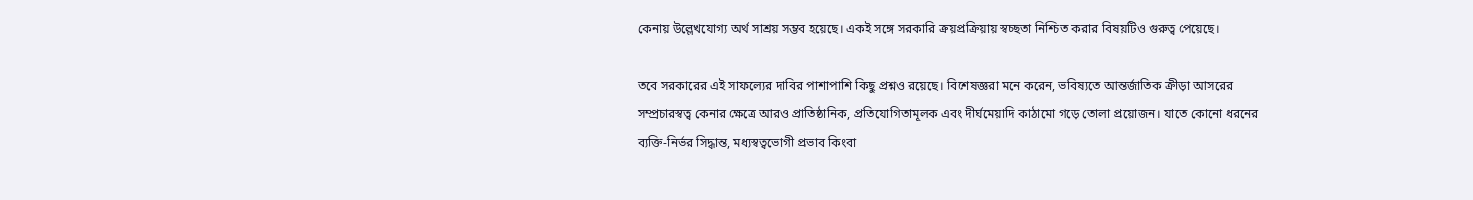কেনায় উল্লেখযোগ্য অর্থ সাশ্রয় সম্ভব হয়েছে। একই সঙ্গে সরকারি ক্রয়প্রক্রিয়ায় স্বচ্ছতা নিশ্চিত করার বিষয়টিও গুরুত্ব পেয়েছে।

তবে সরকারের এই সাফল্যের দাবির পাশাপাশি কিছু প্রশ্নও রয়েছে। বিশেষজ্ঞরা মনে করেন, ভবিষ্যতে আন্তর্জাতিক ক্রীড়া আসরের সম্প্রচারস্বত্ব কেনার ক্ষেত্রে আরও প্রাতিষ্ঠানিক, প্রতিযোগিতামূলক এবং দীর্ঘমেয়াদি কাঠামো গড়ে তোলা প্রয়োজন। যাতে কোনো ধরনের ব্যক্তি-নির্ভর সিদ্ধান্ত, মধ্যস্বত্বভোগী প্রভাব কিংবা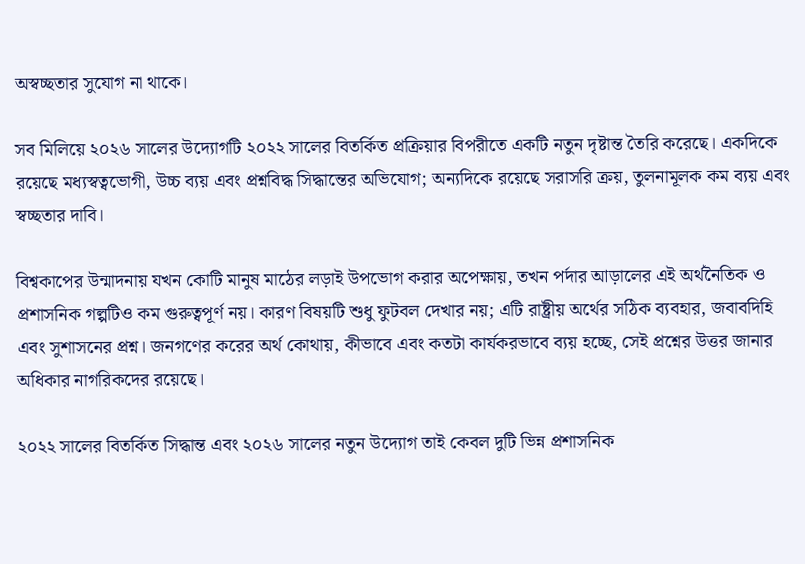অস্বচ্ছতার সুযোগ না থাকে।

সব মিলিয়ে ২০২৬ সালের উদ্যোগটি ২০২২ সালের বিতর্কিত প্রক্রিয়ার বিপরীতে একটি নতুন দৃষ্টান্ত তৈরি করেছে। একদিকে রয়েছে মধ্যস্বত্বভোগী, উচ্চ ব্যয় এবং প্রশ্নবিদ্ধ সিদ্ধান্তের অভিযোগ; অন্যদিকে রয়েছে সরাসরি ক্রয়, তুলনামূলক কম ব্যয় এবং স্বচ্ছতার দাবি।

বিশ্বকাপের উন্মাদনায় যখন কোটি মানুষ মাঠের লড়াই উপভোগ করার অপেক্ষায়, তখন পর্দার আড়ালের এই অর্থনৈতিক ও প্রশাসনিক গল্পটিও কম গুরুত্বপূর্ণ নয়। কারণ বিষয়টি শুধু ফুটবল দেখার নয়; এটি রাষ্ট্রীয় অর্থের সঠিক ব্যবহার, জবাবদিহি এবং সুশাসনের প্রশ্ন। জনগণের করের অর্থ কোথায়, কীভাবে এবং কতটা কার্যকরভাবে ব্যয় হচ্ছে, সেই প্রশ্নের উত্তর জানার অধিকার নাগরিকদের রয়েছে।

২০২২ সালের বিতর্কিত সিদ্ধান্ত এবং ২০২৬ সালের নতুন উদ্যোগ তাই কেবল দুটি ভিন্ন প্রশাসনিক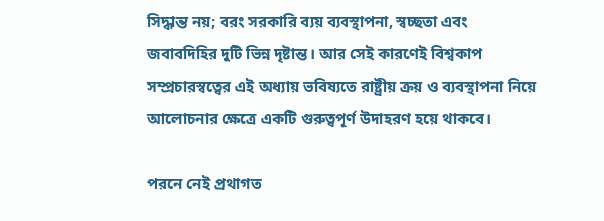সিদ্ধান্ত নয়; বরং সরকারি ব্যয় ব্যবস্থাপনা, স্বচ্ছতা এবং জবাবদিহির দুটি ভিন্ন দৃষ্টান্ত। আর সেই কারণেই বিশ্বকাপ সম্প্রচারস্বত্বের এই অধ্যায় ভবিষ্যতে রাষ্ট্রীয় ক্রয় ও ব্যবস্থাপনা নিয়ে আলোচনার ক্ষেত্রে একটি গুরুত্বপূর্ণ উদাহরণ হয়ে থাকবে।

পরনে নেই প্রথাগত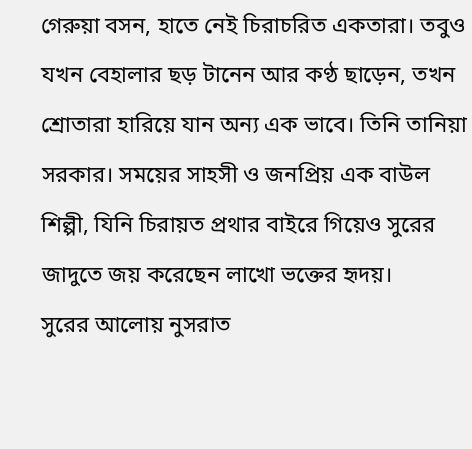গেরুয়া বসন, হাতে নেই চিরাচরিত একতারা। তবুও যখন বেহালার ছড় টানেন আর কণ্ঠ ছাড়েন, তখন শ্রোতারা হারিয়ে যান অন্য এক ভাবে। তিনি তানিয়া সরকার। সময়ের সাহসী ও জনপ্রিয় এক বাউল শিল্পী, যিনি চিরায়ত প্রথার বাইরে গিয়েও সুরের জাদুতে জয় করেছেন লাখো ভক্তের হৃদয়।
সুরের আলোয় নুসরাত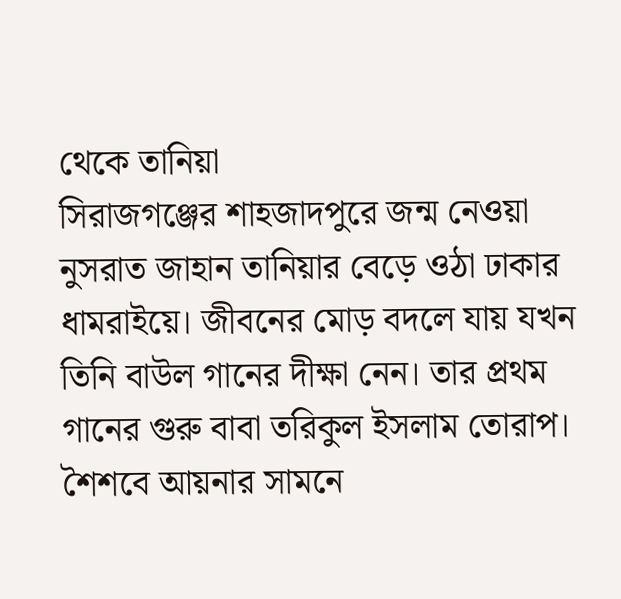থেকে তানিয়া
সিরাজগঞ্জের শাহজাদপুরে জন্ম নেওয়া নুসরাত জাহান তানিয়ার বেড়ে ওঠা ঢাকার ধামরাইয়ে। জীবনের মোড় বদলে যায় যখন তিনি বাউল গানের দীক্ষা নেন। তার প্রথম গানের গুরু বাবা তরিকুল ইসলাম তোরাপ। শৈশবে আয়নার সামনে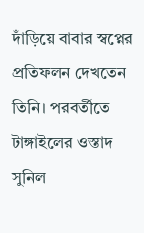দাঁড়িয়ে বাবার স্বপ্নের প্রতিফলন দেখতেন তিনি। পরবর্তীতে টাঙ্গাইলের ওস্তাদ সুনিল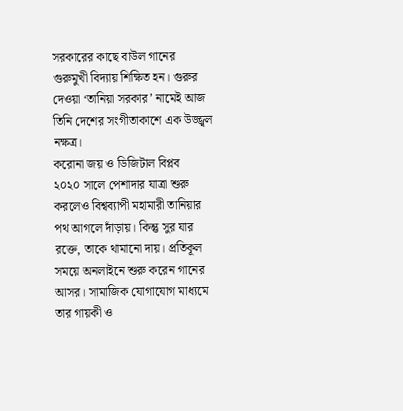সরকারের কাছে বাউল গানের গুরুমুখী বিদ্যায় শিক্ষিত হন। গুরুর দেওয়া ‘তানিয়া সরকার’ নামেই আজ তিনি দেশের সংগীতাকাশে এক উজ্জ্বল নক্ষত্র।
করোনা জয় ও ডিজিটাল বিপ্লব
২০২০ সালে পেশাদার যাত্রা শুরু করলেও বিশ্বব্যাপী মহামারী তানিয়ার পথ আগলে দাঁড়ায়। কিন্তু সুর যার রক্তে, তাকে থামানো দায়। প্রতিকূল সময়ে অনলাইনে শুরু করেন গানের আসর। সামাজিক যোগাযোগ মাধ্যমে তার গায়কী ও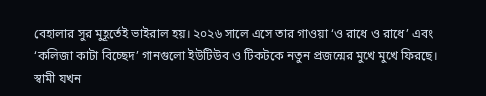বেহালার সুর মুহূর্তেই ভাইরাল হয়। ২০২৬ সালে এসে তার গাওয়া ‘ও রাধে ও রাধে’ এবং ‘কলিজা কাটা বিচ্ছেদ’ গানগুলো ইউটিউব ও টিকটকে নতুন প্রজন্মের মুখে মুখে ফিরছে।
স্বামী যখন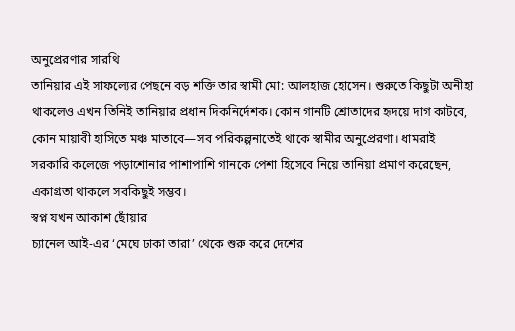অনুপ্রেরণার সারথি
তানিয়ার এই সাফল্যের পেছনে বড় শক্তি তার স্বামী মো: আলহাজ হোসেন। শুরুতে কিছুটা অনীহা থাকলেও এখন তিনিই তানিয়ার প্রধান দিকনির্দেশক। কোন গানটি শ্রোতাদের হৃদয়ে দাগ কাটবে, কোন মায়াবী হাসিতে মঞ্চ মাতাবে—সব পরিকল্পনাতেই থাকে স্বামীর অনুপ্রেরণা। ধামরাই সরকারি কলেজে পড়াশোনার পাশাপাশি গানকে পেশা হিসেবে নিয়ে তানিয়া প্রমাণ করেছেন, একাগ্রতা থাকলে সবকিছুই সম্ভব।
স্বপ্ন যখন আকাশ ছোঁয়ার
চ্যানেল আই-এর ‘মেঘে ঢাকা তারা’ থেকে শুরু করে দেশের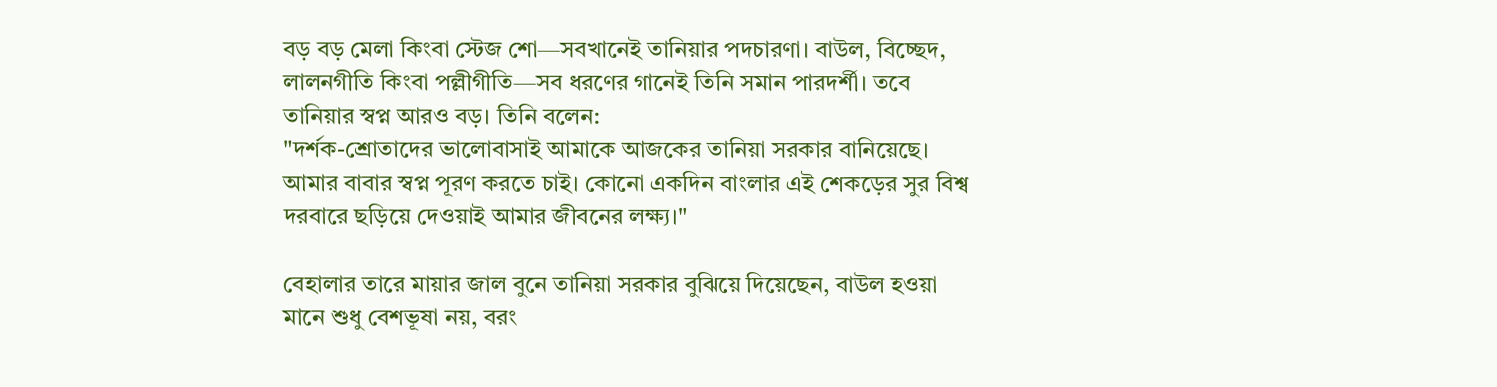বড় বড় মেলা কিংবা স্টেজ শো—সবখানেই তানিয়ার পদচারণা। বাউল, বিচ্ছেদ, লালনগীতি কিংবা পল্লীগীতি—সব ধরণের গানেই তিনি সমান পারদর্শী। তবে তানিয়ার স্বপ্ন আরও বড়। তিনি বলেন:
"দর্শক-শ্রোতাদের ভালোবাসাই আমাকে আজকের তানিয়া সরকার বানিয়েছে। আমার বাবার স্বপ্ন পূরণ করতে চাই। কোনো একদিন বাংলার এই শেকড়ের সুর বিশ্ব দরবারে ছড়িয়ে দেওয়াই আমার জীবনের লক্ষ্য।"

বেহালার তারে মায়ার জাল বুনে তানিয়া সরকার বুঝিয়ে দিয়েছেন, বাউল হওয়া মানে শুধু বেশভূষা নয়, বরং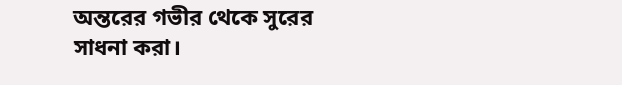অন্তরের গভীর থেকে সুরের সাধনা করা।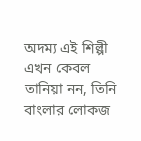অদম্য এই শিল্পী এখন কেবল তানিয়া নন, তিনি বাংলার লোকজ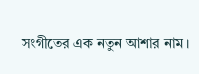সংগীতের এক নতুন আশার নাম।